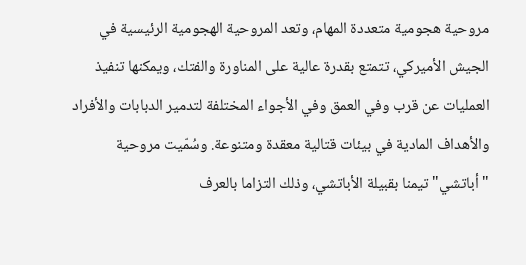مروحية هجومية متعددة المهام، وتعد المروحية الهجومية الرئيسية في الجيش الأميركي، تتمتع بقدرة عالية على المناورة والفتك، ويمكنها تنفيذ العمليات عن قرب وفي العمق وفي الأجواء المختلفة لتدمير الدبابات والأفراد والأهداف المادية في بيئات قتالية معقدة ومتنوعة. وسُمّيت مروحية "أباتشي" تيمنا بقبيلة الأباتشي، وذلك التزاما بالعرف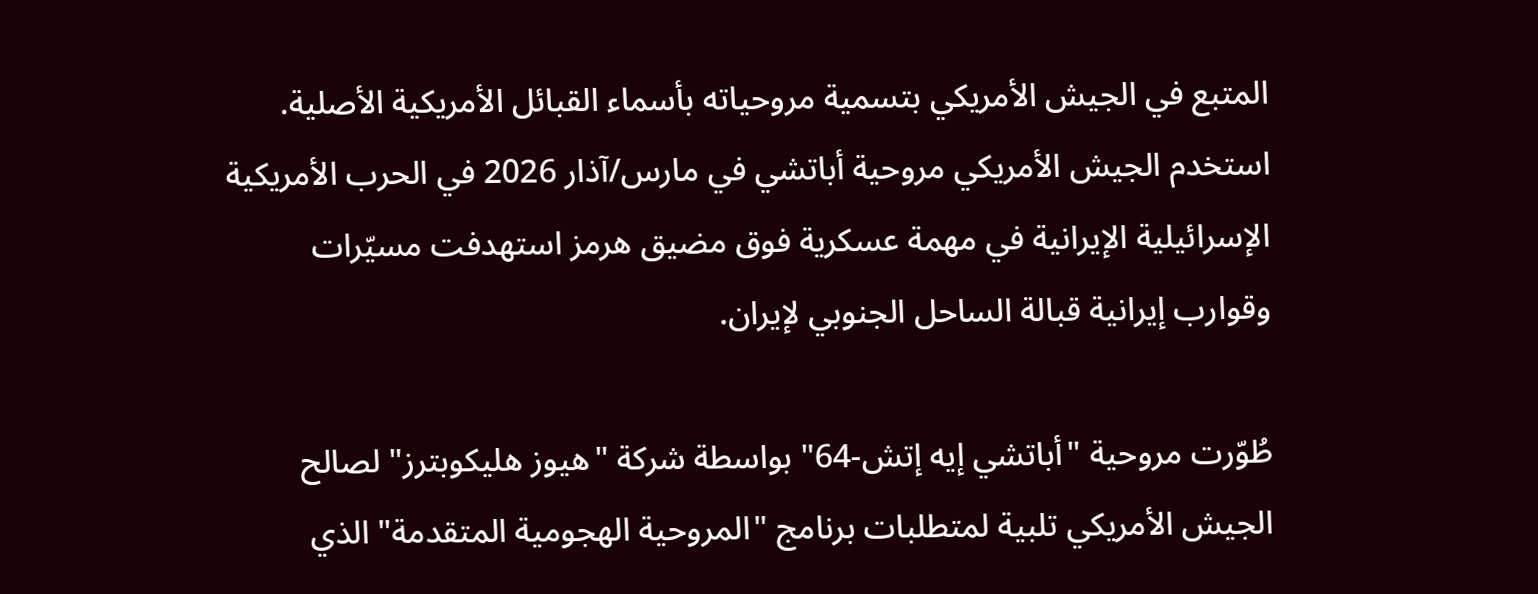المتبع في الجيش الأمريكي بتسمية مروحياته بأسماء القبائل الأمريكية الأصلية. استخدم الجيش الأمريكي مروحية أباتشي في مارس/آذار 2026 في الحرب الأمريكية الإسرائيلية الإيرانية في مهمة عسكرية فوق مضيق هرمز استهدفت مسيّرات وقوارب إيرانية قبالة الساحل الجنوبي لإيران.

طُوّرت مروحية "أباتشي إيه إتش-64" بواسطة شركة "هيوز هليكوبترز" لصالح الجيش الأمريكي تلبية لمتطلبات برنامج "المروحية الهجومية المتقدمة" الذي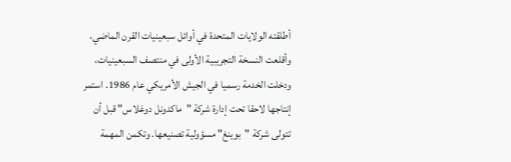أطلقته الولايات المتحدة في أوائل سبعينيات القرن الماضي، وأقلعت النسخة التجريبية الأولى في منتصف السبعينيات، ودخلت الخدمة رسميا في الجيش الأمريكي عام 1986. استمر إنتاجها لاحقا تحت إدارة شركة "ماكدونل دوغلاس" قبل أن تتولى شركة "بوينغ" مسؤولية تصنيعها. وتكمن المهمة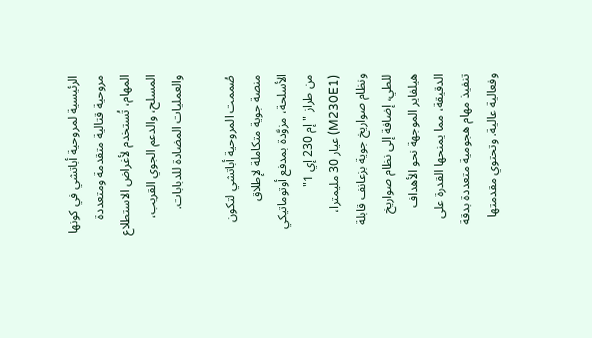الرئيسية لمروحية أباتشي في كونها مروحية قتالية متقدمة ومتعددة المهام، تُستخدم لأغراض الاستطلاع المسلح، والدعم الجوي القريب، والعمليات المضادة للدبابات.

صُممت المروحية أباتشي لتكون منصة جوية متكاملة لإطلاق الأسلحة، مزوَّدة بمدفع أوتوماتيكي من طراز "إم 230 إي 1" (M230E1) عيار 30 مليمترا، ونظام صواريخ جوية بزعانف قابلة للطي، إضافة إلى نظام صواريخ هيلفاير الموجهة نحو الأهداف الدقيقة، مما يمنحها القدرة على تنفيذ مهام هجومية متعددة بدقة وفعالية عالية. وتحتوي مقدمتها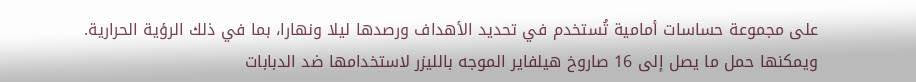على مجموعة حساسات أمامية تُستخدم في تحديد الأهداف ورصدها ليلا ونهارا، بما في ذلك الرؤية الحرارية. ويمكنها حمل ما يصل إلى 16 صاروخ هيلفاير الموجه بالليزر لاستخدامها ضد الدبابات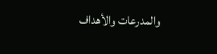والمدرعات والأهداف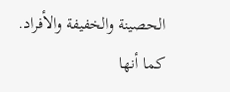الحصينة والخفيفة والأفراد. كما أنها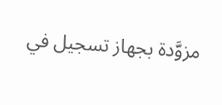مزوَّدة بجهاز تسجيل في